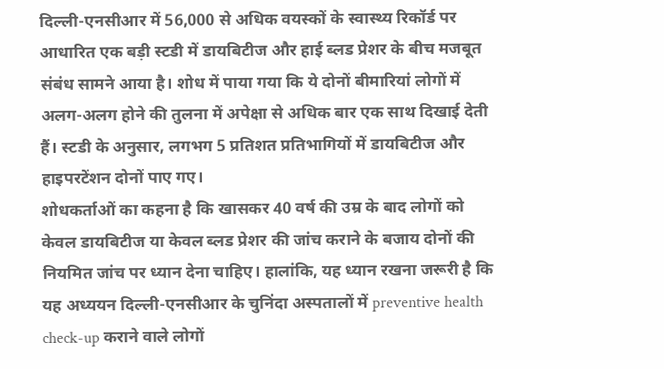दिल्ली-एनसीआर में 56,000 से अधिक वयस्कों के स्वास्थ्य रिकॉर्ड पर आधारित एक बड़ी स्टडी में डायबिटीज और हाई ब्लड प्रेशर के बीच मजबूत संबंध सामने आया है। शोध में पाया गया कि ये दोनों बीमारियां लोगों में अलग-अलग होने की तुलना में अपेक्षा से अधिक बार एक साथ दिखाई देती हैं। स्टडी के अनुसार, लगभग 5 प्रतिशत प्रतिभागियों में डायबिटीज और हाइपरटेंशन दोनों पाए गए।
शोधकर्ताओं का कहना है कि खासकर 40 वर्ष की उम्र के बाद लोगों को केवल डायबिटीज या केवल ब्लड प्रेशर की जांच कराने के बजाय दोनों की नियमित जांच पर ध्यान देना चाहिए। हालांकि, यह ध्यान रखना जरूरी है कि यह अध्ययन दिल्ली-एनसीआर के चुनिंदा अस्पतालों में preventive health check-up कराने वाले लोगों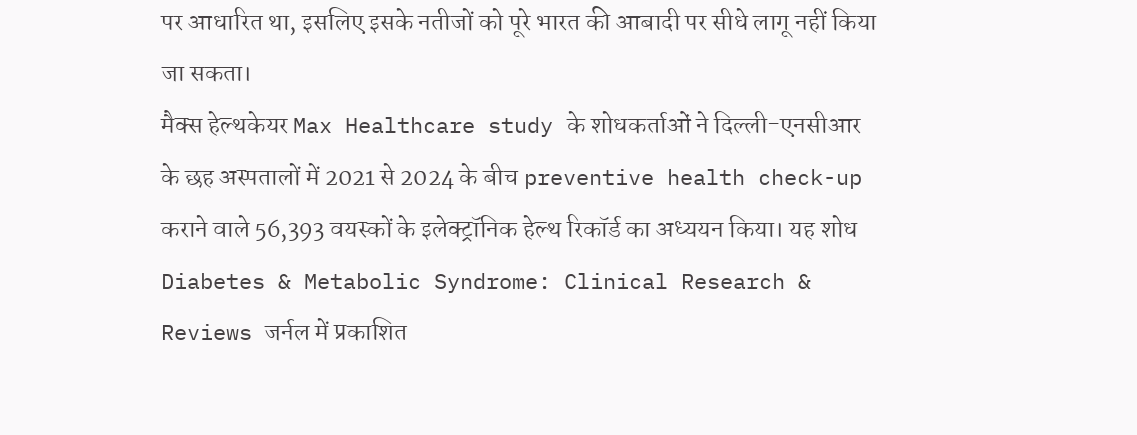पर आधारित था, इसलिए इसके नतीजों को पूरे भारत की आबादी पर सीधे लागू नहीं किया जा सकता।
मैक्स हेल्थकेयर Max Healthcare study के शोधकर्ताओं ने दिल्ली-एनसीआर के छह अस्पतालों में 2021 से 2024 के बीच preventive health check-up कराने वाले 56,393 वयस्कों के इलेक्ट्रॉनिक हेल्थ रिकॉर्ड का अध्ययन किया। यह शोध Diabetes & Metabolic Syndrome: Clinical Research & Reviews जर्नल में प्रकाशित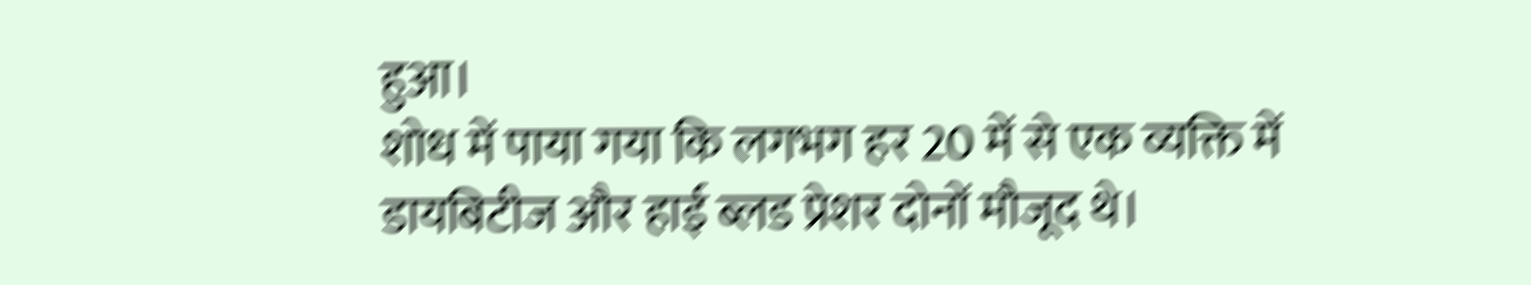हुआ।
शोध में पाया गया कि लगभग हर 20 में से एक व्यक्ति में डायबिटीज और हाई ब्लड प्रेशर दोनों मौजूद थे।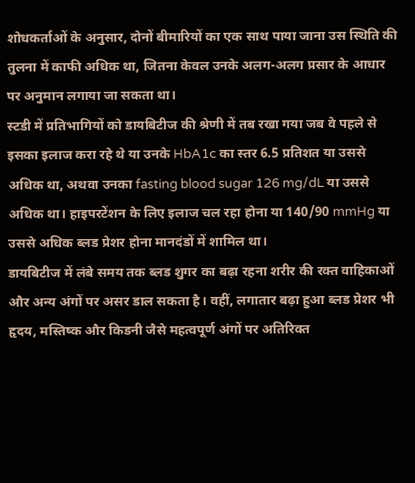शोधकर्ताओं के अनुसार, दोनों बीमारियों का एक साथ पाया जाना उस स्थिति की तुलना में काफी अधिक था, जितना केवल उनके अलग-अलग प्रसार के आधार पर अनुमान लगाया जा सकता था।
स्टडी में प्रतिभागियों को डायबिटीज की श्रेणी में तब रखा गया जब वे पहले से इसका इलाज करा रहे थे या उनके HbA1c का स्तर 6.5 प्रतिशत या उससे अधिक था, अथवा उनका fasting blood sugar 126 mg/dL या उससे अधिक था। हाइपरटेंशन के लिए इलाज चल रहा होना या 140/90 mmHg या उससे अधिक ब्लड प्रेशर होना मानदंडों में शामिल था।
डायबिटीज में लंबे समय तक ब्लड शुगर का बढ़ा रहना शरीर की रक्त वाहिकाओं और अन्य अंगों पर असर डाल सकता है। वहीं, लगातार बढ़ा हुआ ब्लड प्रेशर भी हृदय, मस्तिष्क और किडनी जैसे महत्वपूर्ण अंगों पर अतिरिक्त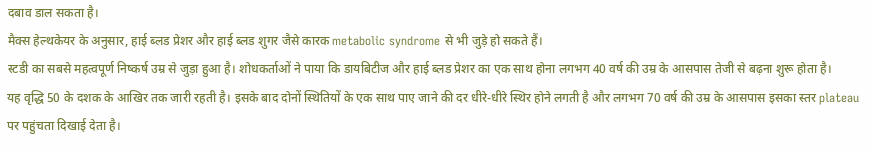दबाव डाल सकता है।
मैक्स हेल्थकेयर के अनुसार, हाई ब्लड प्रेशर और हाई ब्लड शुगर जैसे कारक metabolic syndrome से भी जुड़े हो सकते हैं।
स्टडी का सबसे महत्वपूर्ण निष्कर्ष उम्र से जुड़ा हुआ है। शोधकर्ताओं ने पाया कि डायबिटीज और हाई ब्लड प्रेशर का एक साथ होना लगभग 40 वर्ष की उम्र के आसपास तेजी से बढ़ना शुरू होता है।
यह वृद्धि 50 के दशक के आखिर तक जारी रहती है। इसके बाद दोनों स्थितियों के एक साथ पाए जाने की दर धीरे-धीरे स्थिर होने लगती है और लगभग 70 वर्ष की उम्र के आसपास इसका स्तर plateau पर पहुंचता दिखाई देता है।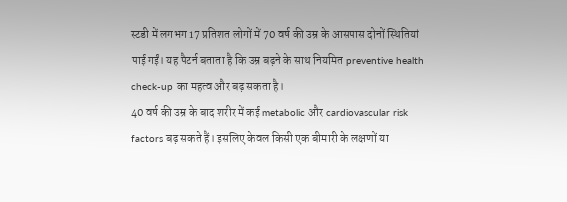स्टडी में लगभग 17 प्रतिशत लोगों में 70 वर्ष की उम्र के आसपास दोनों स्थितियां पाई गईं। यह पैटर्न बताता है कि उम्र बढ़ने के साथ नियमित preventive health check-up का महत्व और बढ़ सकता है।
40 वर्ष की उम्र के बाद शरीर में कई metabolic और cardiovascular risk factors बढ़ सकते हैं। इसलिए केवल किसी एक बीमारी के लक्षणों या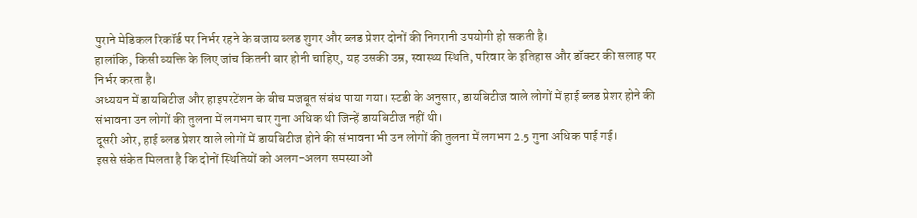पुराने मेडिकल रिकॉर्ड पर निर्भर रहने के बजाय ब्लड शुगर और ब्लड प्रेशर दोनों की निगरानी उपयोगी हो सकती है।
हालांकि, किसी व्यक्ति के लिए जांच कितनी बार होनी चाहिए, यह उसकी उम्र, स्वास्थ्य स्थिति, परिवार के इतिहास और डॉक्टर की सलाह पर निर्भर करता है।
अध्ययन में डायबिटीज और हाइपरटेंशन के बीच मजबूत संबंध पाया गया। स्टडी के अनुसार, डायबिटीज वाले लोगों में हाई ब्लड प्रेशर होने की संभावना उन लोगों की तुलना में लगभग चार गुना अधिक थी जिन्हें डायबिटीज नहीं थी।
दूसरी ओर, हाई ब्लड प्रेशर वाले लोगों में डायबिटीज होने की संभावना भी उन लोगों की तुलना में लगभग 2.5 गुना अधिक पाई गई।
इससे संकेत मिलता है कि दोनों स्थितियों को अलग-अलग समस्याओं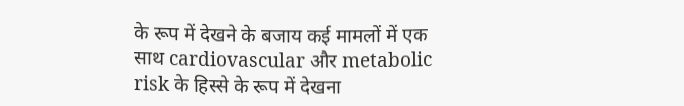के रूप में देखने के बजाय कई मामलों में एक साथ cardiovascular और metabolic risk के हिस्से के रूप में देखना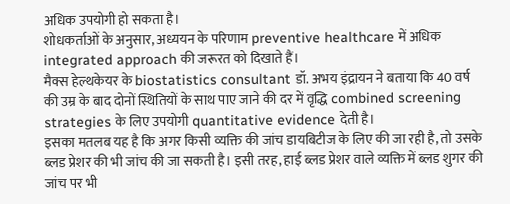अधिक उपयोगी हो सकता है।
शोधकर्ताओं के अनुसार, अध्ययन के परिणाम preventive healthcare में अधिक integrated approach की जरूरत को दिखाते हैं।
मैक्स हेल्थकेयर के biostatistics consultant डॉ. अभय इंद्रायन ने बताया कि 40 वर्ष की उम्र के बाद दोनों स्थितियों के साथ पाए जाने की दर में वृद्धि combined screening strategies के लिए उपयोगी quantitative evidence देती है।
इसका मतलब यह है कि अगर किसी व्यक्ति की जांच डायबिटीज के लिए की जा रही है, तो उसके ब्लड प्रेशर की भी जांच की जा सकती है। इसी तरह, हाई ब्लड प्रेशर वाले व्यक्ति में ब्लड शुगर की जांच पर भी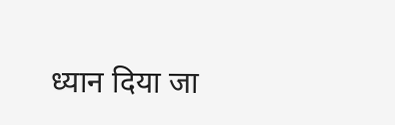ध्यान दिया जा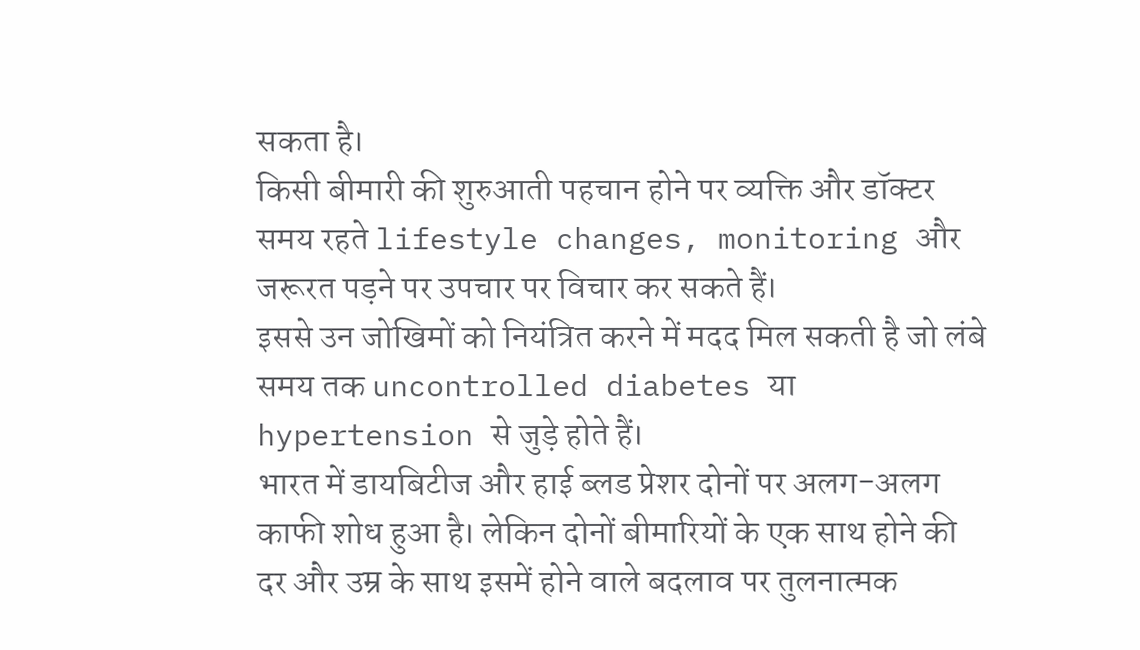सकता है।
किसी बीमारी की शुरुआती पहचान होने पर व्यक्ति और डॉक्टर समय रहते lifestyle changes, monitoring और जरूरत पड़ने पर उपचार पर विचार कर सकते हैं।
इससे उन जोखिमों को नियंत्रित करने में मदद मिल सकती है जो लंबे समय तक uncontrolled diabetes या hypertension से जुड़े होते हैं।
भारत में डायबिटीज और हाई ब्लड प्रेशर दोनों पर अलग-अलग काफी शोध हुआ है। लेकिन दोनों बीमारियों के एक साथ होने की दर और उम्र के साथ इसमें होने वाले बदलाव पर तुलनात्मक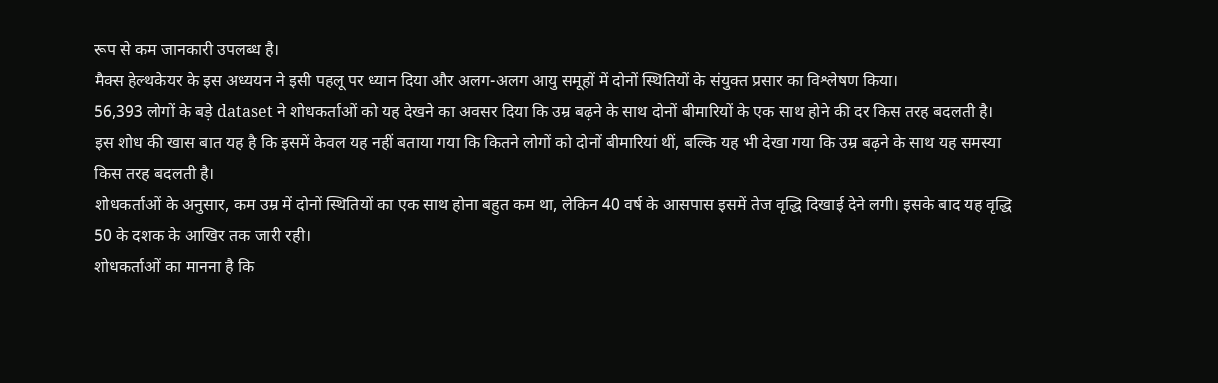रूप से कम जानकारी उपलब्ध है।
मैक्स हेल्थकेयर के इस अध्ययन ने इसी पहलू पर ध्यान दिया और अलग-अलग आयु समूहों में दोनों स्थितियों के संयुक्त प्रसार का विश्लेषण किया।
56,393 लोगों के बड़े dataset ने शोधकर्ताओं को यह देखने का अवसर दिया कि उम्र बढ़ने के साथ दोनों बीमारियों के एक साथ होने की दर किस तरह बदलती है।
इस शोध की खास बात यह है कि इसमें केवल यह नहीं बताया गया कि कितने लोगों को दोनों बीमारियां थीं, बल्कि यह भी देखा गया कि उम्र बढ़ने के साथ यह समस्या किस तरह बदलती है।
शोधकर्ताओं के अनुसार, कम उम्र में दोनों स्थितियों का एक साथ होना बहुत कम था, लेकिन 40 वर्ष के आसपास इसमें तेज वृद्धि दिखाई देने लगी। इसके बाद यह वृद्धि 50 के दशक के आखिर तक जारी रही।
शोधकर्ताओं का मानना है कि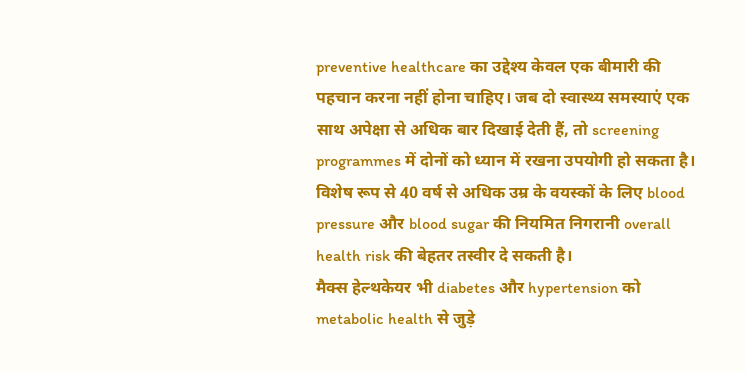preventive healthcare का उद्देश्य केवल एक बीमारी की पहचान करना नहीं होना चाहिए। जब दो स्वास्थ्य समस्याएं एक साथ अपेक्षा से अधिक बार दिखाई देती हैं, तो screening programmes में दोनों को ध्यान में रखना उपयोगी हो सकता है।
विशेष रूप से 40 वर्ष से अधिक उम्र के वयस्कों के लिए blood pressure और blood sugar की नियमित निगरानी overall health risk की बेहतर तस्वीर दे सकती है।
मैक्स हेल्थकेयर भी diabetes और hypertension को metabolic health से जुड़े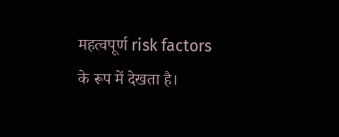महत्वपूर्ण risk factors के रूप में देखता है।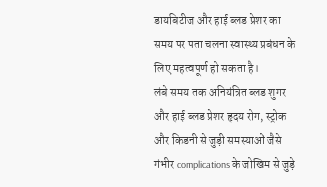डायबिटीज और हाई ब्लड प्रेशर का समय पर पता चलना स्वास्थ्य प्रबंधन के लिए महत्वपूर्ण हो सकता है।
लंबे समय तक अनियंत्रित ब्लड शुगर और हाई ब्लड प्रेशर हृदय रोग, स्ट्रोक और किडनी से जुड़ी समस्याओं जैसे गंभीर complications के जोखिम से जुड़े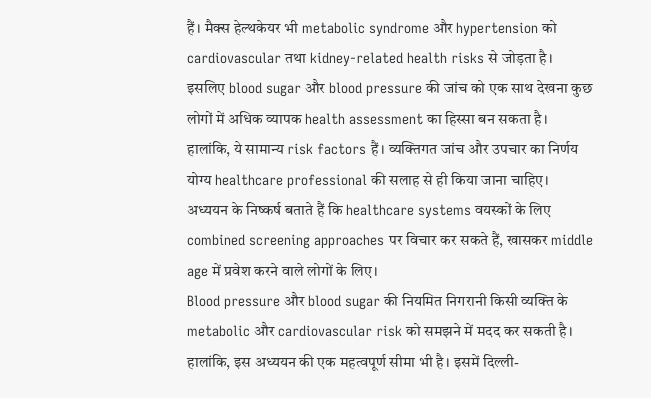हैं। मैक्स हेल्थकेयर भी metabolic syndrome और hypertension को cardiovascular तथा kidney-related health risks से जोड़ता है।
इसलिए blood sugar और blood pressure की जांच को एक साथ देखना कुछ लोगों में अधिक व्यापक health assessment का हिस्सा बन सकता है।
हालांकि, ये सामान्य risk factors हैं। व्यक्तिगत जांच और उपचार का निर्णय योग्य healthcare professional की सलाह से ही किया जाना चाहिए।
अध्ययन के निष्कर्ष बताते हैं कि healthcare systems वयस्कों के लिए combined screening approaches पर विचार कर सकते हैं, खासकर middle age में प्रवेश करने वाले लोगों के लिए।
Blood pressure और blood sugar की नियमित निगरानी किसी व्यक्ति के metabolic और cardiovascular risk को समझने में मदद कर सकती है।
हालांकि, इस अध्ययन की एक महत्वपूर्ण सीमा भी है। इसमें दिल्ली-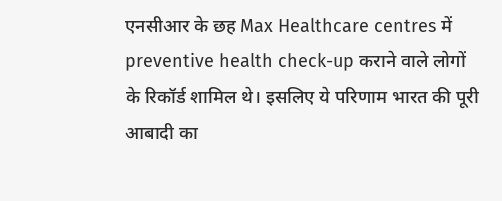एनसीआर के छह Max Healthcare centres में preventive health check-up कराने वाले लोगों के रिकॉर्ड शामिल थे। इसलिए ये परिणाम भारत की पूरी आबादी का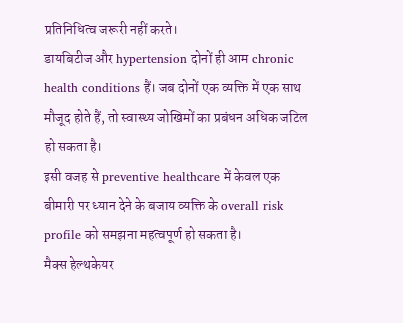प्रतिनिधित्व जरूरी नहीं करते।
डायबिटीज और hypertension दोनों ही आम chronic health conditions हैं। जब दोनों एक व्यक्ति में एक साथ मौजूद होते हैं, तो स्वास्थ्य जोखिमों का प्रबंधन अधिक जटिल हो सकता है।
इसी वजह से preventive healthcare में केवल एक बीमारी पर ध्यान देने के बजाय व्यक्ति के overall risk profile को समझना महत्वपूर्ण हो सकता है।
मैक्स हेल्थकेयर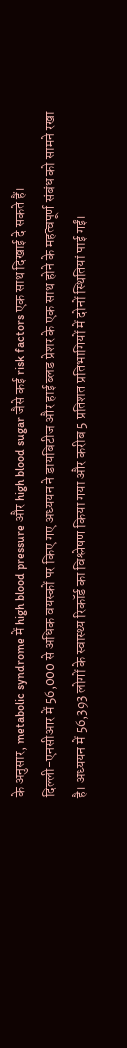के अनुसार, metabolic syndrome में high blood pressure और high blood sugar जैसे कई risk factors एक साथ दिखाई दे सकते हैं।
दिल्ली-एनसीआर में 56,000 से अधिक वयस्कों पर किए गए अध्ययन ने डायबिटीज और हाई ब्लड प्रेशर के एक साथ होने के महत्वपूर्ण संबंध को सामने रखा है। अध्ययन में 56,393 लोगों के स्वास्थ्य रिकॉर्ड का विश्लेषण किया गया और करीब 5 प्रतिशत प्रतिभागियों में दोनों स्थितियां पाई गईं।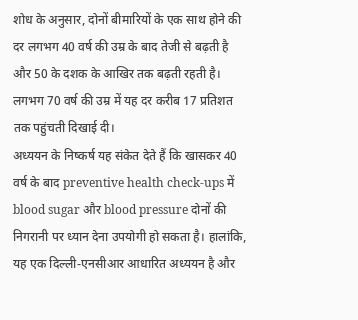शोध के अनुसार, दोनों बीमारियों के एक साथ होने की दर लगभग 40 वर्ष की उम्र के बाद तेजी से बढ़ती है और 50 के दशक के आखिर तक बढ़ती रहती है। लगभग 70 वर्ष की उम्र में यह दर करीब 17 प्रतिशत तक पहुंचती दिखाई दी।
अध्ययन के निष्कर्ष यह संकेत देते हैं कि खासकर 40 वर्ष के बाद preventive health check-ups में blood sugar और blood pressure दोनों की निगरानी पर ध्यान देना उपयोगी हो सकता है। हालांकि, यह एक दिल्ली-एनसीआर आधारित अध्ययन है और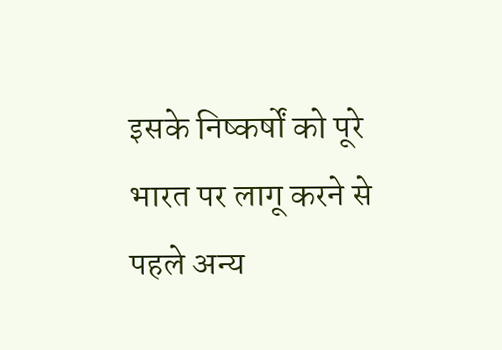इसके निष्कर्षों को पूरे भारत पर लागू करने से पहले अन्य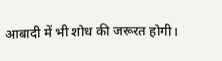आबादी में भी शोध की जरूरत होगी।